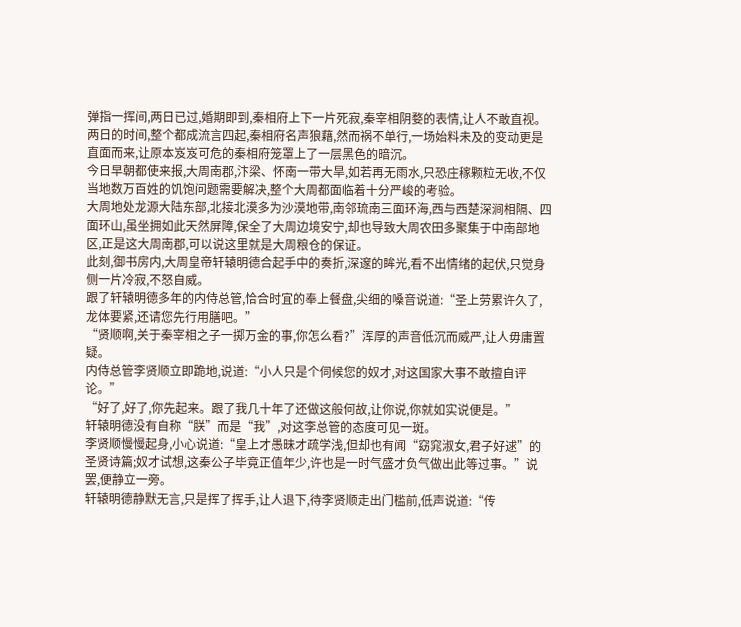弹指一挥间,两日已过,婚期即到,秦相府上下一片死寂,秦宰相阴婺的表情,让人不敢直视。
两日的时间,整个都成流言四起,秦相府名声狼藉,然而祸不单行,一场始料未及的变动更是直面而来,让原本岌岌可危的秦相府笼罩上了一层黑色的暗沉。
今日早朝都使来报,大周南郡,汴梁、怀南一带大旱,如若再无雨水,只恐庄稼颗粒无收,不仅当地数万百姓的饥饱问题需要解决,整个大周都面临着十分严峻的考验。
大周地处龙源大陆东部,北接北漠多为沙漠地带,南邻琉南三面环海,西与西楚深涧相隔、四面环山,虽坐拥如此天然屏障,保全了大周边境安宁,却也导致大周农田多聚集于中南部地区,正是这大周南郡,可以说这里就是大周粮仓的保证。
此刻,御书房内,大周皇帝轩辕明德合起手中的奏折,深邃的眸光,看不出情绪的起伏,只觉身侧一片冷寂,不怒自威。
跟了轩辕明德多年的内侍总管,恰合时宜的奉上餐盘,尖细的嗓音说道:“圣上劳累许久了,龙体要紧,还请您先行用膳吧。”
“贤顺啊,关于秦宰相之子一掷万金的事,你怎么看?”浑厚的声音低沉而威严,让人毋庸置疑。
内侍总管李贤顺立即跪地,说道:“小人只是个伺候您的奴才,对这国家大事不敢擅自评论。”
“好了,好了,你先起来。跟了我几十年了还做这般何故,让你说,你就如实说便是。”
轩辕明德没有自称“朕”而是“我”,对这李总管的态度可见一斑。
李贤顺慢慢起身,小心说道:“皇上才愚昧才疏学浅,但却也有闻“窈窕淑女,君子好逑”的圣贤诗篇;奴才试想,这秦公子毕竟正值年少,许也是一时气盛才负气做出此等过事。”说罢,便静立一旁。
轩辕明德静默无言,只是挥了挥手,让人退下,待李贤顺走出门槛前,低声说道:“传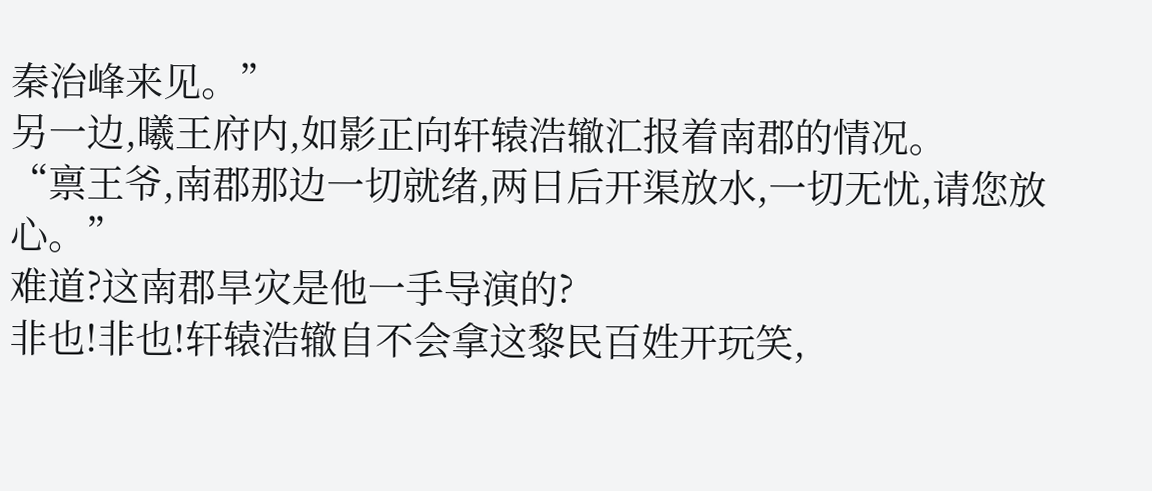秦治峰来见。”
另一边,曦王府内,如影正向轩辕浩辙汇报着南郡的情况。
“禀王爷,南郡那边一切就绪,两日后开渠放水,一切无忧,请您放心。”
难道?这南郡旱灾是他一手导演的?
非也!非也!轩辕浩辙自不会拿这黎民百姓开玩笑,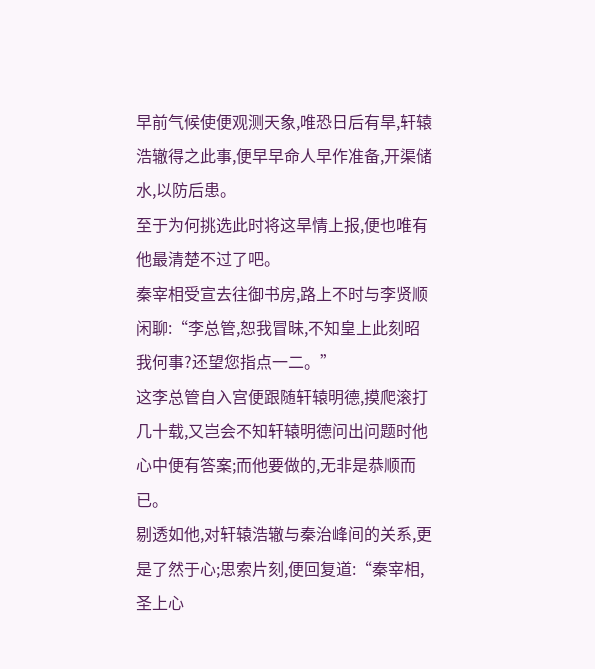早前气候使便观测天象,唯恐日后有旱,轩辕浩辙得之此事,便早早命人早作准备,开渠储水,以防后患。
至于为何挑选此时将这旱情上报,便也唯有他最清楚不过了吧。
秦宰相受宣去往御书房,路上不时与李贤顺闲聊:“李总管,恕我冒昧,不知皇上此刻昭我何事?还望您指点一二。”
这李总管自入宫便跟随轩辕明德,摸爬滚打几十载,又岂会不知轩辕明德问出问题时他心中便有答案;而他要做的,无非是恭顺而已。
剔透如他,对轩辕浩辙与秦治峰间的关系,更是了然于心;思索片刻,便回复道:“秦宰相,圣上心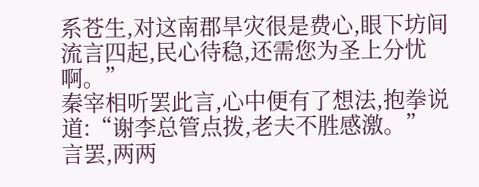系苍生,对这南郡旱灾很是费心,眼下坊间流言四起,民心待稳,还需您为圣上分忧啊。”
秦宰相听罢此言,心中便有了想法,抱拳说道:“谢李总管点拨,老夫不胜感激。”
言罢,两两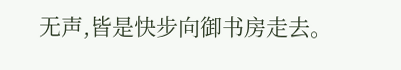无声,皆是快步向御书房走去。